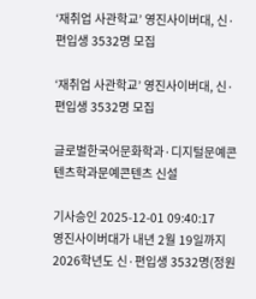‘재취업 사관학교’ 영진사이버대, 신·편입생 3532명 모집

‘재취업 사관학교’ 영진사이버대, 신·편입생 3532명 모집

글로벌한국어문화학과·디지털문예콘텐츠학과문예콘텐츠 신설

기사승인 2025-12-01 09:40:17
영진사이버대가 내년 2월 19일까지 2026학년도 신·편입생 3532명(정원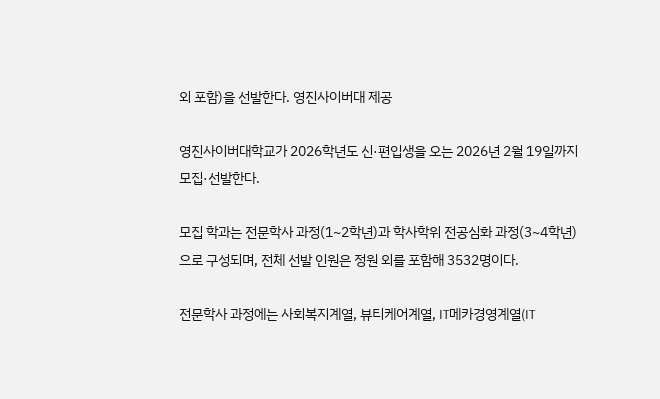외 포함)을 선발한다. 영진사이버대 제공

영진사이버대학교가 2026학년도 신·편입생을 오는 2026년 2월 19일까지 모집·선발한다.

모집 학과는 전문학사 과정(1~2학년)과 학사학위 전공심화 과정(3~4학년)으로 구성되며, 전체 선발 인원은 정원 외를 포함해 3532명이다.

전문학사 과정에는 사회복지계열, 뷰티케어계열, IT메카경영계열(IT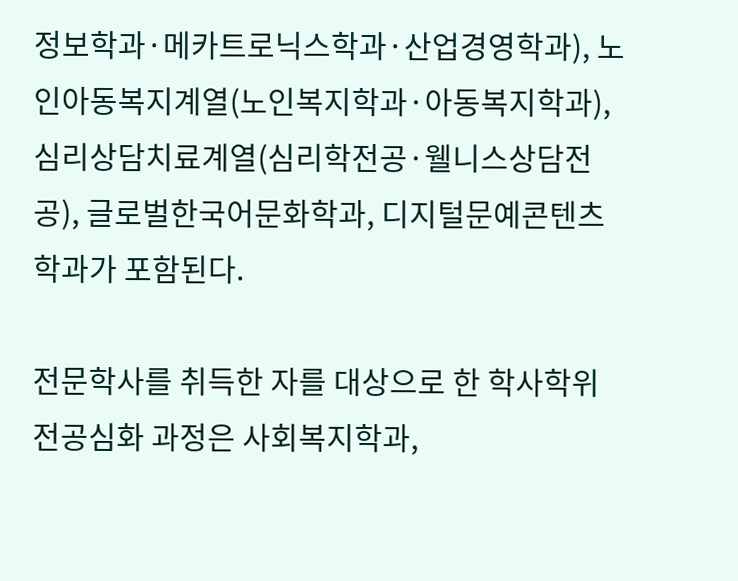정보학과·메카트로닉스학과·산업경영학과), 노인아동복지계열(노인복지학과·아동복지학과), 심리상담치료계열(심리학전공·웰니스상담전공), 글로벌한국어문화학과, 디지털문예콘텐츠학과가 포함된다.

전문학사를 취득한 자를 대상으로 한 학사학위 전공심화 과정은 사회복지학과,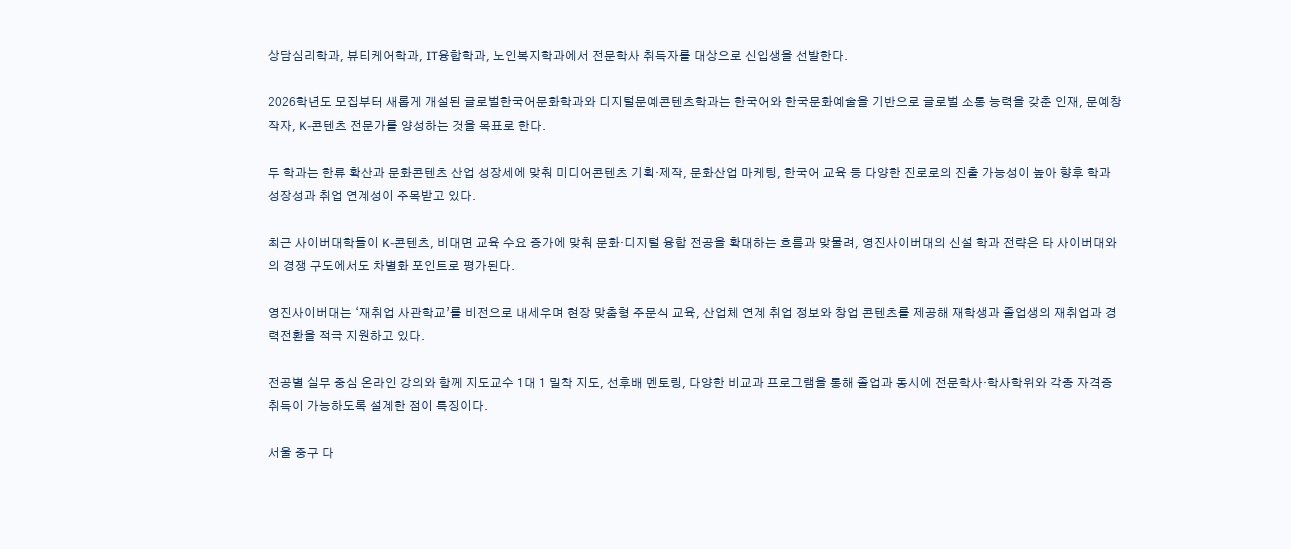상담심리학과, 뷰티케어학과, IT융합학과, 노인복지학과에서 전문학사 취득자를 대상으로 신입생을 선발한다.

2026학년도 모집부터 새롭게 개설된 글로벌한국어문화학과와 디지털문예콘텐츠학과는 한국어와 한국문화예술을 기반으로 글로벌 소통 능력을 갖춘 인재, 문예창작자, K-콘텐츠 전문가를 양성하는 것을 목표로 한다.

두 학과는 한류 확산과 문화콘텐츠 산업 성장세에 맞춰 미디어콘텐츠 기획·제작, 문화산업 마케팅, 한국어 교육 등 다양한 진로로의 진출 가능성이 높아 향후 학과 성장성과 취업 연계성이 주목받고 있다.

최근 사이버대학들이 K-콘텐츠, 비대면 교육 수요 증가에 맞춰 문화·디지털 융합 전공을 확대하는 흐름과 맞물려, 영진사이버대의 신설 학과 전략은 타 사이버대와의 경쟁 구도에서도 차별화 포인트로 평가된다.

영진사이버대는 ‘재취업 사관학교’를 비전으로 내세우며 현장 맞춤형 주문식 교육, 산업체 연계 취업 정보와 창업 콘텐츠를 제공해 재학생과 졸업생의 재취업과 경력전환을 적극 지원하고 있다.

전공별 실무 중심 온라인 강의와 함께 지도교수 1대 1 밀착 지도, 선후배 멘토링, 다양한 비교과 프로그램을 통해 졸업과 동시에 전문학사·학사학위와 각종 자격증 취득이 가능하도록 설계한 점이 특징이다.

서울 중구 다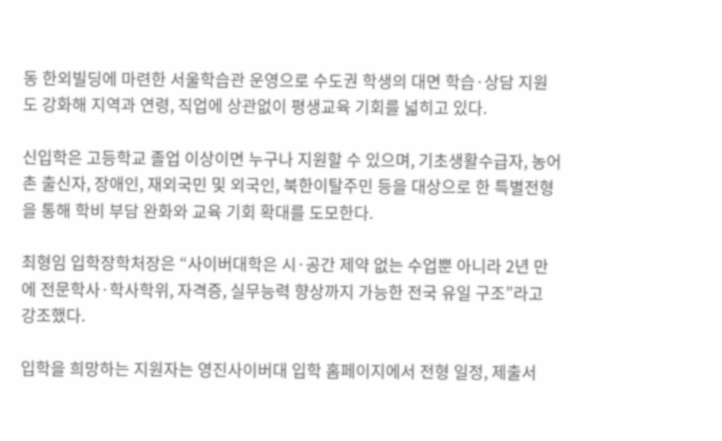동 한외빌딩에 마련한 서울학습관 운영으로 수도권 학생의 대면 학습·상담 지원도 강화해 지역과 연령, 직업에 상관없이 평생교육 기회를 넓히고 있다.

신입학은 고등학교 졸업 이상이면 누구나 지원할 수 있으며, 기초생활수급자, 농어촌 출신자, 장애인, 재외국민 및 외국인, 북한이탈주민 등을 대상으로 한 특별전형을 통해 학비 부담 완화와 교육 기회 확대를 도모한다.

최형임 입학장학처장은 “사이버대학은 시·공간 제약 없는 수업뿐 아니라 2년 만에 전문학사·학사학위, 자격증, 실무능력 향상까지 가능한 전국 유일 구조”라고 강조했다.

입학을 희망하는 지원자는 영진사이버대 입학 홈페이지에서 전형 일정, 제출서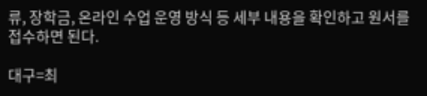류, 장학금, 온라인 수업 운영 방식 등 세부 내용을 확인하고 원서를 접수하면 된다.

대구=최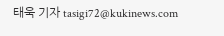태욱 기자 tasigi72@kukinews.com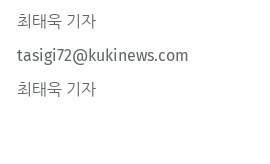최태욱 기자
tasigi72@kukinews.com
최태욱 기자